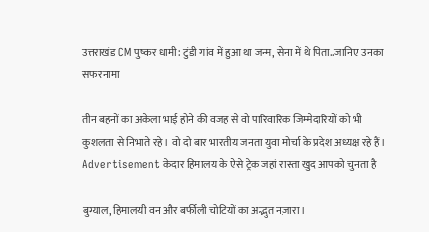उत्तराखंड CM पुष्कर धामी: टुंडी गांव में हुआ था जन्म, सेना में थे पिता..जानिए उनका सफरनामा

तीन बहनों का अकेला भाई होने की वजह से वो पारिवारिक जिम्मेदारियों को भी कुशलता से निभाते रहे। वो दो बार भारतीय जनता युवा मोर्चा के प्रदेश अध्यक्ष रहे हैं।
Advertisement केदार हिमालय के ऐसे ट्रेक जहां रास्ता खुद आपको चुनता है

बुग्याल, हिमालयी वन और बर्फीली चोटियों का अद्भुत नज़ारा।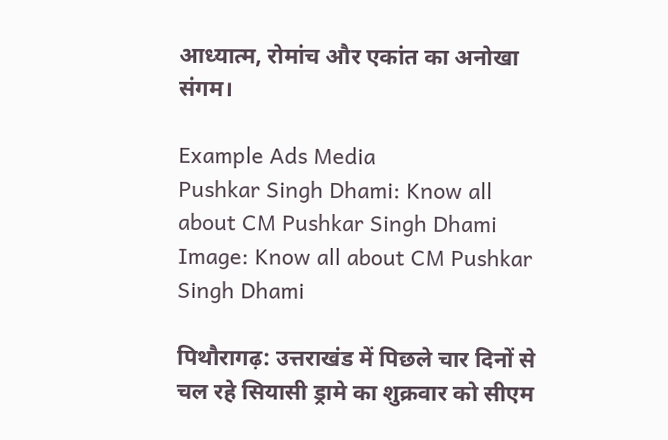आध्यात्म, रोमांच और एकांत का अनोखा संगम।

Example Ads Media
Pushkar Singh Dhami: Know all about CM Pushkar Singh Dhami
Image: Know all about CM Pushkar Singh Dhami

पिथौरागढ़: उत्तराखंड में पिछले चार दिनों से चल रहे सियासी ड्रामे का शुक्रवार को सीएम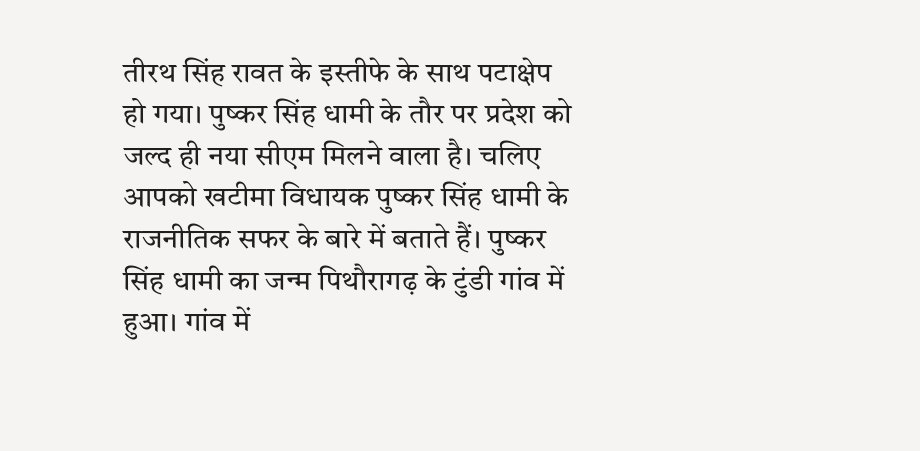तीरथ सिंह रावत के इस्तीफे के साथ पटाक्षेप हो गया। पुष्कर सिंह धामी के तौर पर प्रदेश को जल्द ही नया सीएम मिलने वाला है। चलिए आपको खटीमा विधायक पुष्कर सिंह धामी के राजनीतिक सफर के बारे में बताते हैं। पुष्कर सिंह धामी का जन्म पिथौरागढ़ के टुंडी गांव में हुआ। गांव में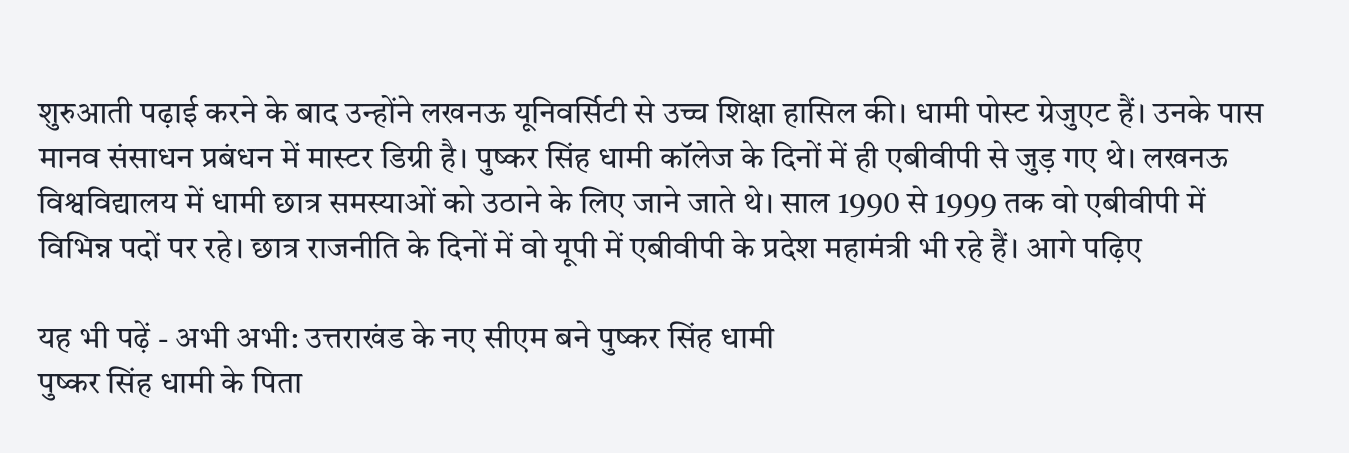शुरुआती पढ़ाई करने के बाद उन्होंने लखनऊ यूनिवर्सिटी से उच्च शिक्षा हासिल की। धामी पोस्ट ग्रेजुएट हैं। उनके पास मानव संसाधन प्रबंधन में मास्टर डिग्री है। पुष्कर सिंह धामी कॉलेज के दिनों में ही एबीवीपी से जुड़ गए थे। लखनऊ विश्वविद्यालय में धामी छात्र समस्याओं को उठाने के लिए जाने जाते थे। साल 1990 से 1999 तक वो एबीवीपी में विभिन्न पदों पर रहे। छात्र राजनीति के दिनों में वो यूपी में एबीवीपी के प्रदेश महामंत्री भी रहे हैं। आगे पढ़िए

यह भी पढ़ें - अभी अभी: उत्तराखंड के नए सीएम बने पुष्कर सिंह धामी
पुष्कर सिंह धामी के पिता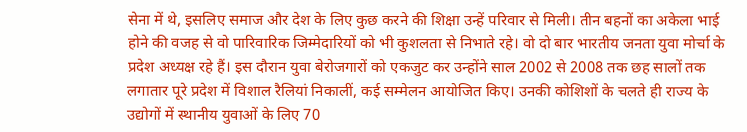सेना में थे, इसलिए समाज और देश के लिए कुछ करने की शिक्षा उन्हें परिवार से मिली। तीन बहनों का अकेला भाई होने की वजह से वो पारिवारिक जिम्मेदारियों को भी कुशलता से निभाते रहे। वो दो बार भारतीय जनता युवा मोर्चा के प्रदेश अध्यक्ष रहे हैं। इस दौरान युवा बेरोजगारों को एकजुट कर उन्होंने साल 2002 से 2008 तक छह सालों तक लगातार पूरे प्रदेश में विशाल रैलियां निकालीं, कई सम्मेलन आयोजित किए। उनकी कोशिशों के चलते ही राज्य के उद्योगों में स्थानीय युवाओं के लिए 70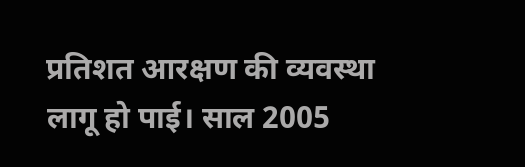प्रतिशत आरक्षण की व्यवस्था लागू हो पाई। साल 2005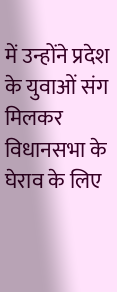में उन्होंने प्रदेश के युवाओं संग मिलकर विधानसभा के घेराव के लिए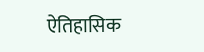ऐतिहासिक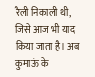रैली निकाली थी, जिसे आज भी याद किया जाता है। अब कुमाऊं के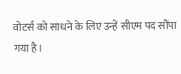वोटर्स को साधने के लिए उन्हें सीएम पद सौंपा गया है।